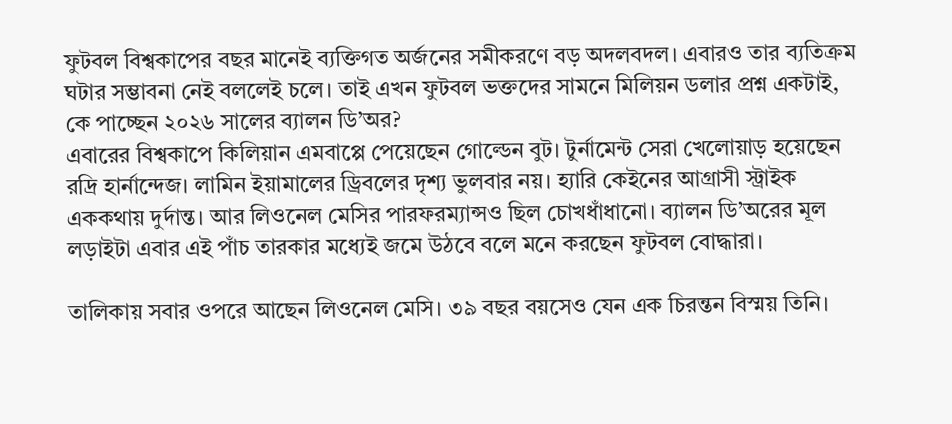ফুটবল বিশ্বকাপের বছর মানেই ব্যক্তিগত অর্জনের সমীকরণে বড় অদলবদল। এবারও তার ব্যতিক্রম ঘটার সম্ভাবনা নেই বললেই চলে। তাই এখন ফুটবল ভক্তদের সামনে মিলিয়ন ডলার প্রশ্ন একটাই, কে পাচ্ছেন ২০২৬ সালের ব্যালন ডি’অর?
এবারের বিশ্বকাপে কিলিয়ান এমবাপ্পে পেয়েছেন গোল্ডেন বুট। টুর্নামেন্ট সেরা খেলোয়াড় হয়েছেন রদ্রি হার্নান্দেজ। লামিন ইয়ামালের ড্রিবলের দৃশ্য ভুলবার নয়। হ্যারি কেইনের আগ্রাসী স্ট্রাইক এককথায় দুর্দান্ত। আর লিওনেল মেসির পারফরম্যান্সও ছিল চোখধাঁধানো। ব্যালন ডি’অরের মূল লড়াইটা এবার এই পাঁচ তারকার মধ্যেই জমে উঠবে বলে মনে করছেন ফুটবল বোদ্ধারা।

তালিকায় সবার ওপরে আছেন লিওনেল মেসি। ৩৯ বছর বয়সেও যেন এক চিরন্তন বিস্ময় তিনি।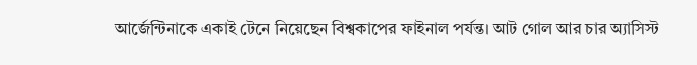আর্জেন্টিনাকে একাই টেনে নিয়েছেন বিশ্বকাপের ফাইনাল পর্যন্ত। আট গোল আর চার অ্যাসিস্ট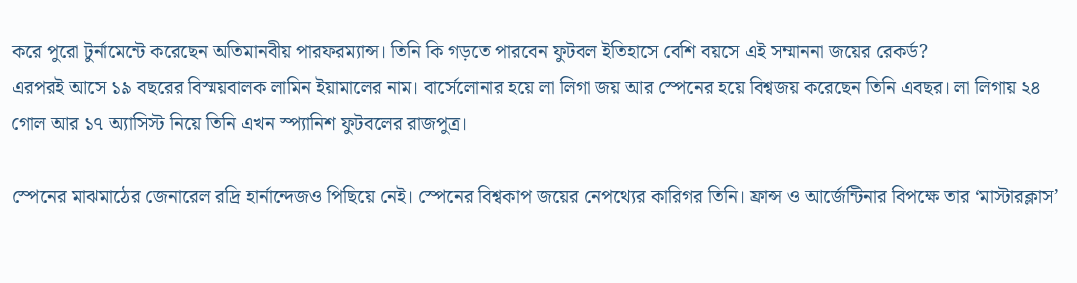করে পুরো টুর্নামেন্টে করেছেন অতিমানবীয় পারফরম্যান্স। তিনি কি গড়তে পারবেন ফুটবল ইতিহাসে বেশি বয়সে এই সম্মাননা জয়ের রেকর্ড?
এরপরই আসে ১৯ বছরের বিস্ময়বালক লামিন ইয়ামালের নাম। বার্সেলোনার হয়ে লা লিগা জয় আর স্পেনের হয়ে বিশ্বজয় করেছেন তিনি এবছর। লা লিগায় ২৪ গোল আর ১৭ অ্যাসিস্ট নিয়ে তিনি এখন স্প্যানিশ ফুটবলের রাজপুত্র।

স্পেনের মাঝমাঠের জেনারেল রদ্রি হার্নান্দেজও পিছিয়ে নেই। স্পেনের বিশ্বকাপ জয়ের নেপথ্যের কারিগর তিনি। ফ্রান্স ও আর্জেন্টিনার বিপক্ষে তার ‘মাস্টারক্লাস’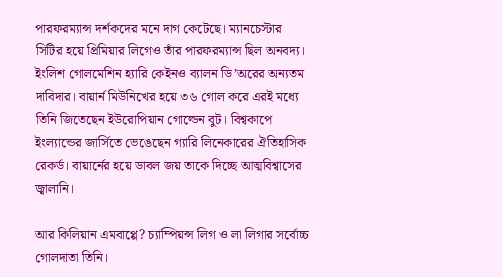পারফরম্যান্স দর্শকদের মনে দাগ কেটেছে। ম্যানচেস্টার সিটির হয়ে প্রিমিয়ার লিগেও তাঁর পারফরম্যান্স ছিল অনবদ্য।
ইংলিশ গোলমেশিন হ্যারি কেইনও ব্যালন ডি’অরের অন্যতম দাবিদার। বায়ার্ন মিউনিখের হয়ে ৩৬ গোল করে এরই মধ্যে তিনি জিতেছেন ইউরোপিয়ান গোল্ডেন বুট। বিশ্বকাপে ইংল্যান্ডের জার্সিতে ভেঙেছেন গ্যারি লিনেকারের ঐতিহাসিক রেকর্ড। বায়ার্নের হয়ে ডাবল জয় তাকে দিচ্ছে আত্মবিশ্বাসের জ্বালানি।

আর কিলিয়ান এমবাপ্পে? চ্যাম্পিয়ন্স লিগ ও লা লিগার সর্বোচ্চ গোলদাতা তিনি।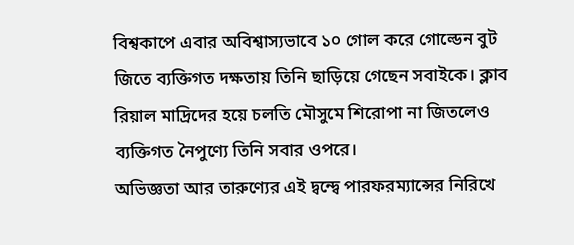বিশ্বকাপে এবার অবিশ্বাস্যভাবে ১০ গোল করে গোল্ডেন বুট জিতে ব্যক্তিগত দক্ষতায় তিনি ছাড়িয়ে গেছেন সবাইকে। ক্লাব রিয়াল মাদ্রিদের হয়ে চলতি মৌসুমে শিরোপা না জিতলেও ব্যক্তিগত নৈপুণ্যে তিনি সবার ওপরে।
অভিজ্ঞতা আর তারুণ্যের এই দ্বন্দ্বে পারফরম্যান্সের নিরিখে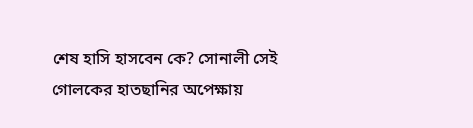শেষ হাসি হাসবেন কে? সোনালী সেই গোলকের হাতছানির অপেক্ষায়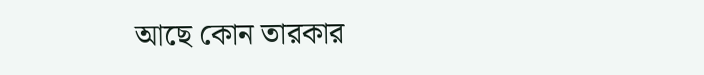আছে কোন তারকার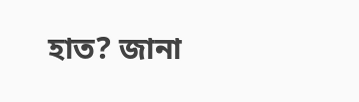হাত? জানা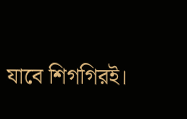যাবে শিগগিরই।